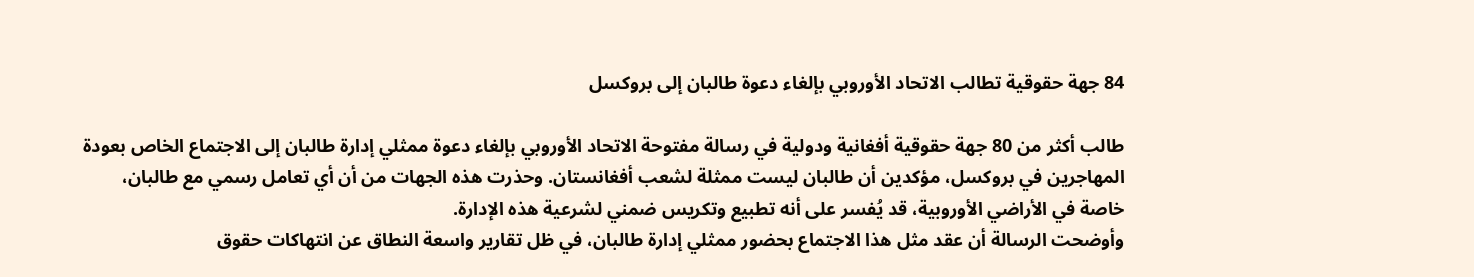84 جهة حقوقية تطالب الاتحاد الأوروبي بإلغاء دعوة طالبان إلى بروكسل

طالب أكثر من 80 جهة حقوقية أفغانية ودولية في رسالة مفتوحة الاتحاد الأوروبي بإلغاء دعوة ممثلي إدارة طالبان إلى الاجتماع الخاص بعودة المهاجرين في بروكسل، مؤكدين أن طالبان ليست ممثلة لشعب أفغانستان. وحذرت هذه الجهات من أن أي تعامل رسمي مع طالبان، خاصة في الأراضي الأوروبية، قد يُفسر على أنه تطبيع وتكريس ضمني لشرعية هذه الإدارة.
وأوضحت الرسالة أن عقد مثل هذا الاجتماع بحضور ممثلي إدارة طالبان، في ظل تقارير واسعة النطاق عن انتهاكات حقوق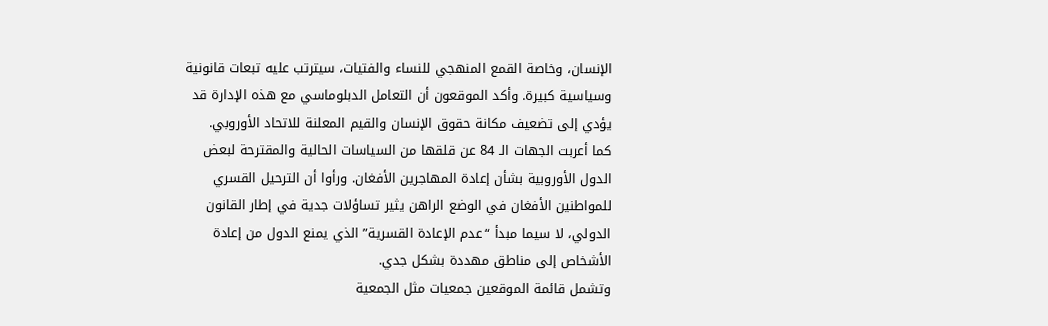الإنسان، وخاصة القمع المنهجي للنساء والفتيات، سيترتب عليه تبعات قانونية وسياسية كبيرة. وأكد الموقعون أن التعامل الدبلوماسي مع هذه الإدارة قد يؤدي إلى تضعيف مكانة حقوق الإنسان والقيم المعلنة للاتحاد الأوروبي.
كما أعربت الجهات الـ 84 عن قلقها من السياسات الحالية والمقترحة لبعض الدول الأوروبية بشأن إعادة المهاجرين الأفغان. ورأوا أن الترحيل القسري للمواطنين الأفغان في الوضع الراهن يثير تساؤلات جدية في إطار القانون الدولي، لا سيما مبدأ “عدم الإعادة القسرية” الذي يمنع الدول من إعادة الأشخاص إلى مناطق مهددة بشكل جدي.
وتشمل قائمة الموقعين جمعيات مثل الجمعية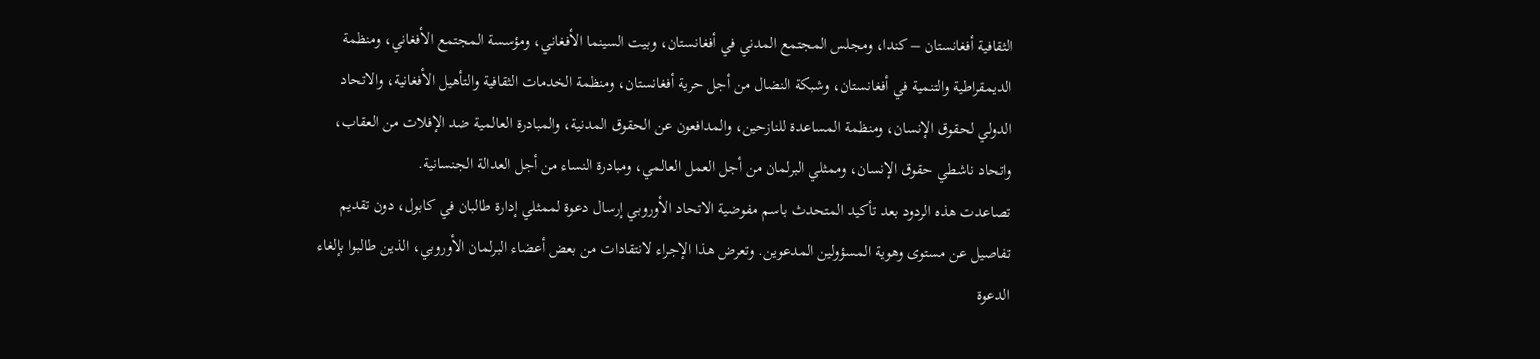الثقافية أفغانستان – كندا، ومجلس المجتمع المدني في أفغانستان، وبيت السينما الأفغاني، ومؤسسة المجتمع الأفغاني، ومنظمة الديمقراطية والتنمية في أفغانستان، وشبكة النضال من أجل حرية أفغانستان، ومنظمة الخدمات الثقافية والتأهيل الأفغانية، والاتحاد الدولي لحقوق الإنسان، ومنظمة المساعدة للنازحين، والمدافعون عن الحقوق المدنية، والمبادرة العالمية ضد الإفلات من العقاب، واتحاد ناشطي حقوق الإنسان، وممثلي البرلمان من أجل العمل العالمي، ومبادرة النساء من أجل العدالة الجنسانية.
تصاعدت هذه الردود بعد تأكيد المتحدث باسم مفوضية الاتحاد الأوروبي إرسال دعوة لممثلي إدارة طالبان في كابول، دون تقديم تفاصيل عن مستوى وهوية المسؤولين المدعوين. وتعرض هذا الإجراء لانتقادات من بعض أعضاء البرلمان الأوروبي، الذين طالبوا بإلغاء الدعوة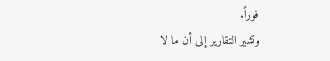فوراً.
وتشير التقارير إلى أن ما لا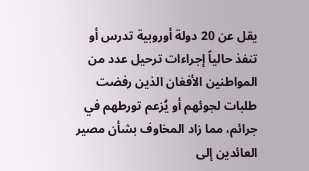يقل عن 20 دولة أوروبية تدرس أو تنفذ حالياً إجراءات ترحيل عدد من المواطنين الأفغان الذين رفضت طلبات لجوئهم أو يُزعم تورطهم في جرائم، مما زاد المخاوف بشأن مصير العائدين إلى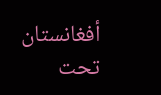أفغانستان تحت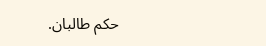حكم طالبان.